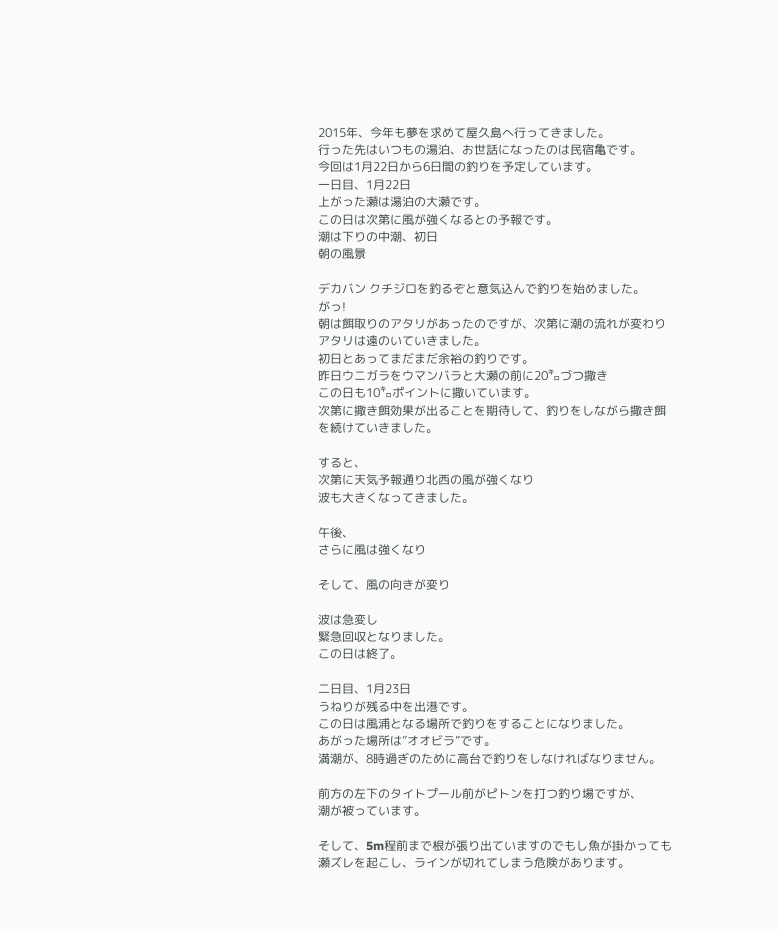2015年、今年も夢を求めて屋久島へ行ってきました。
行った先はいつもの湯泊、お世話になったのは民宿亀です。
今回は1月22日から6日間の釣りを予定しています。
一日目、1月22日
上がった瀬は湯泊の大瀬です。
この日は次第に風が強くなるとの予報です。
潮は下りの中潮、初日
朝の風景

デカバン クチジロを釣るぞと意気込んで釣りを始めました。
がっ!
朝は餌取りのアタリがあったのですが、次第に潮の流れが変わり
アタリは遠のいていきました。
初日とあってまだまだ余裕の釣りです。
昨日ウニガラをウマンバラと大瀬の前に20㌔づつ撒き
この日も10㌔ポイントに撒いています。
次第に撒き餌効果が出ることを期待して、釣りをしながら撒き餌
を続けていきました。

すると、
次第に天気予報通り北西の風が強くなり
波も大きくなってきました。

午後、
さらに風は強くなり

そして、風の向きが変り

波は急変し
緊急回収となりました。
この日は終了。

二日目、1月23日
うねりが残る中を出港です。
この日は風浦となる場所で釣りをすることになりました。
あがった場所は”オオビラ”です。
満潮が、8時過ぎのために高台で釣りをしなければなりません。

前方の左下のタイトプール前がピトンを打つ釣り場ですが、
潮が被っています。

そして、5m程前まで根が張り出ていますのでもし魚が掛かっても
瀬ズレを起こし、ラインが切れてしまう危険があります。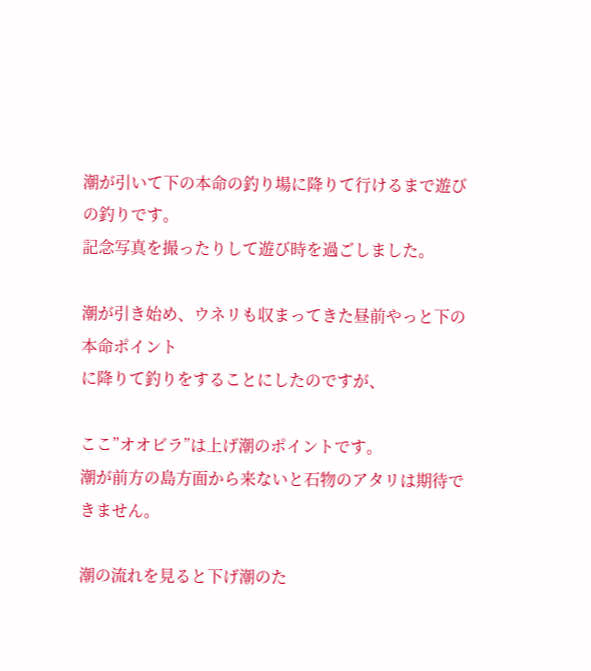潮が引いて下の本命の釣り場に降りて行けるまで遊びの釣りです。
記念写真を撮ったりして遊び時を過ごしました。

潮が引き始め、ウネリも収まってきた昼前やっと下の本命ポイント
に降りて釣りをすることにしたのですが、

ここ”オオビラ”は上げ潮のポイントです。
潮が前方の島方面から来ないと石物のアタリは期待できません。

潮の流れを見ると下げ潮のた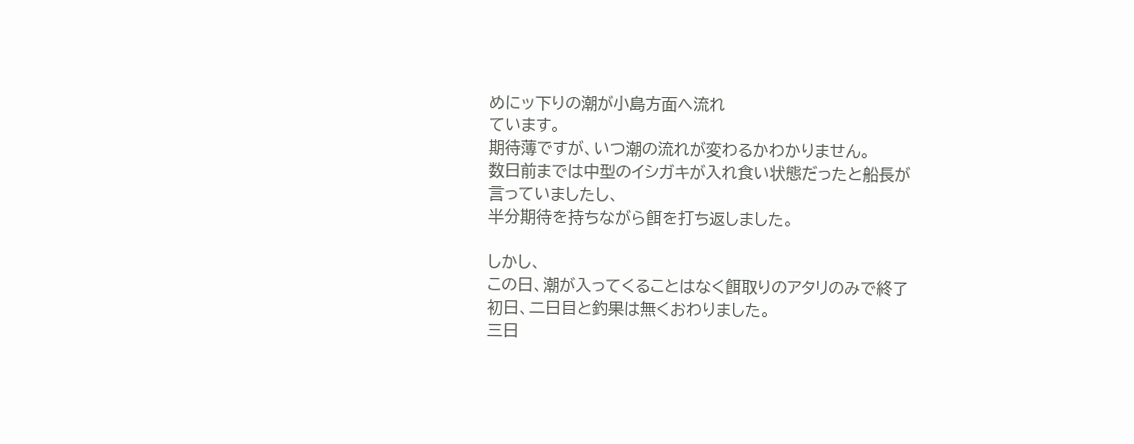めにッ下りの潮が小島方面へ流れ
ています。
期待薄ですが、いつ潮の流れが変わるかわかりません。
数日前までは中型のイシガキが入れ食い状態だったと船長が
言っていましたし、
半分期待を持ちながら餌を打ち返しました。

しかし、
この日、潮が入ってくることはなく餌取りのアタリのみで終了
初日、二日目と釣果は無くおわりました。
三日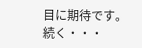目に期待です。
続く・・・